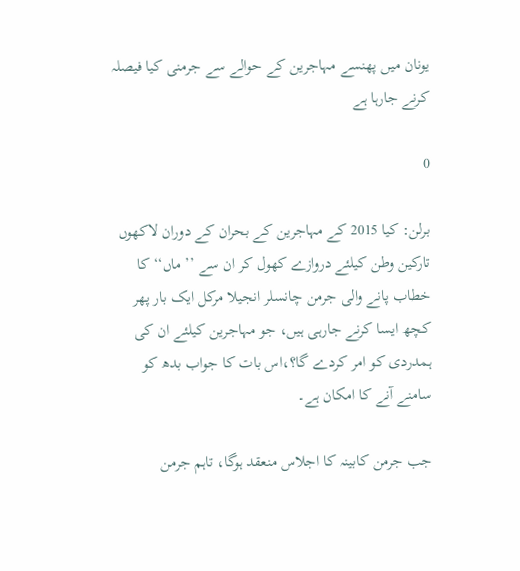یونان میں پھنسے مہاجرین کے حوالے سے جرمنی کیا فیصلہ کرنے جارہا ہے

0

برلن: کیا 2015 کے مہاجرین کے بحران کے دوران لاکھوں تارکین وطن کیلئے دروازے کھول کر ان سے ’’ماں‘‘ کا  خطاب پانے والی جرمن چانسلر انجیلا مرکل ایک بار پھر کچھ ایسا کرنے جارہی ہیں، جو مہاجرین کیلئے ان کی ہمدردی کو امر کردے گا؟،اس بات کا جواب بدھ کو سامنے آنے کا امکان ہے۔

جب جرمن کابینہ کا اجلاس منعقد ہوگا، تاہم جرمن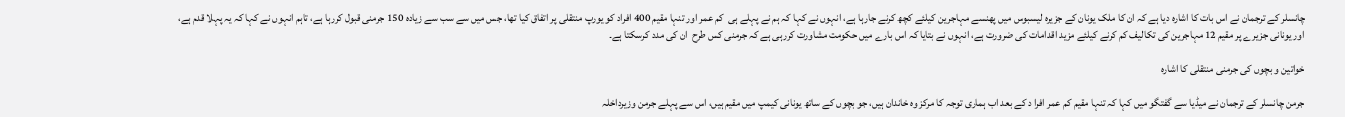چانسلر کے ترجمان نے اس بات کا اشارہ دیا ہے کہ ان کا ملک یونان کے جزیرہ لیسبوس میں پھنسے مہاجرین کیلئے کچھ کرنے جارہا ہے، انہوں نے کہا کہ ہم نے پہلے ہی  کم عمر اور تنہا مقیم 400 افراد کو یورپ منتقلی پر اتفاق کیا تھا، جس میں سے سب سے زیادہ 150 جرمنی قبول کررہا ہے، تاہم انہوں نے کہا کہ یہ پہلا قدم ہے، اور یونانی جزیرے پر مقیم 12 مہاجرین کی تکالیف کم کرنے کیلئے مزید اقدامات کی ضرورت ہے، انہوں نے بتایا کہ اس بارے میں حکومت مشاورت کررہی ہے کہ جرمنی کس طرح  ان کی مدد کرسکتا ہے۔

خواتین و بچوں کی جرمنی منتقلی کا اشارہ

جرمن چانسلر کے ترجمان نے میڈیا سے گفتگو میں کہا کہ تنہا مقیم کم عمر افرا د کے بعد اب ہماری توجہ کا مرکز وہ خاندان ہیں، جو بچوں کے ساتھ یونانی کیمپ میں مقیم ہیں، اس سے پہلے جرمن وزیرداخلہ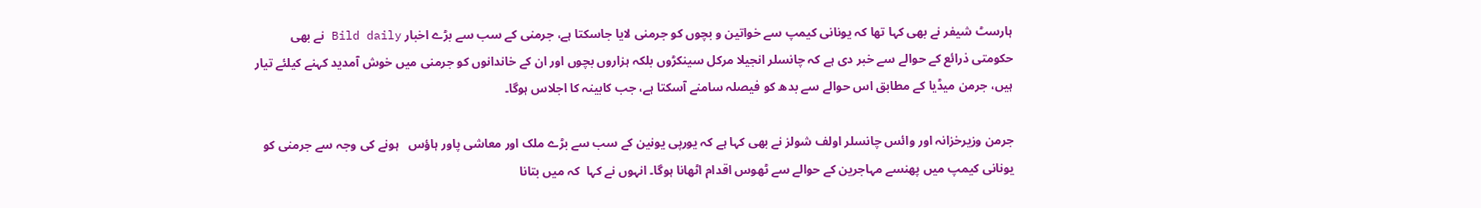ہارسٹ شیفر نے بھی کہا تھا کہ یونانی کیمپ سے خواتین و بچوں کو جرمنی لایا جاسکتا ہے، جرمنی کے سب سے بڑے اخبار Bild daily نے بھی حکومتی ذرائع کے حوالے سے خبر دی ہے کہ چانسلر انجیلا مرکل سینکڑوں بلکہ ہزاروں بچوں اور ان کے خاندانوں کو جرمنی میں خوش آمدید کہنے کیلئے تیار ہیں، جرمن میڈیا کے مطابق اس حوالے سے بدھ کو فیصلہ سامنے آسکتا ہے، جب کابینہ کا اجلاس ہوگا۔

جرمن وزیرخزانہ اور وائس چانسلر اولف شولز نے بھی کہا ہے کہ یورپی یونین کے سب سے بڑے ملک اور معاشی پاور ہاؤس   ہونے کی وجہ سے جرمنی کو یونانی کیمپ میں پھنسے مہاجرین کے حوالے سے ٹھوس اقدام اٹھانا ہوگا۔ انہوں نے کہا  کہ میں بتانا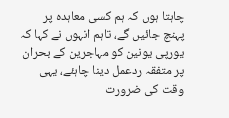چاہتا ہوں کہ ہم کسی معاہدہ پر پہنچ جائیں گے، تاہم انہوں نے کہا کہ یورپی یونین کو مہاجرین کے بحران پر متفقہ ردعمل دینا چاہئے، یہی وقت کی ضرورت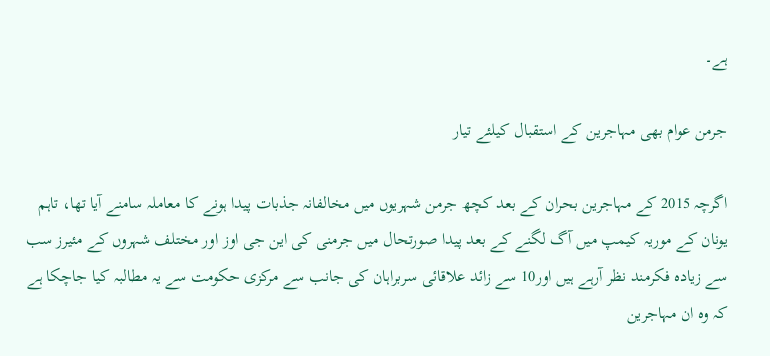ہے۔

جرمن عوام بھی مہاجرین کے استقبال کیلئے تیار

اگرچہ 2015 کے مہاجرین بحران کے بعد کچھ جرمن شہریوں میں مخالفانہ جذبات پیدا ہونے کا معاملہ سامنے آیا تھا، تاہم یونان کے موریہ کیمپ میں آگ لگنے کے بعد پیدا صورتحال میں جرمنی کی این جی اوز اور مختلف شہروں کے مئیرز سب سے زیادہ فکرمند نظر آرہے ہیں اور10 سے زائد علاقائی سربراہان کی جانب سے مرکزی حکومت سے یہ مطالبہ کیا جاچکا ہے کہ وہ ان مہاجرین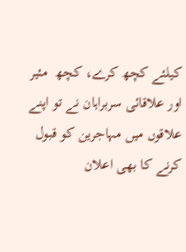کیلئے کچھ کرے، کچھ  مئیر اور علاقائی سربراہان نے تو اپنے علاقوں میں مہاجرین کو قبول کرنے کا بھی اعلان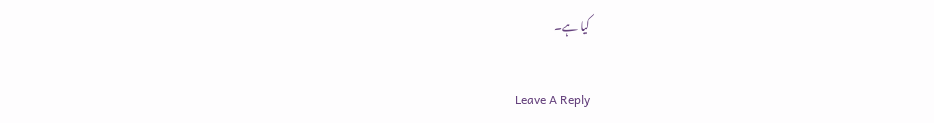کیا ہے۔

Leave A Reply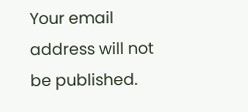Your email address will not be published.